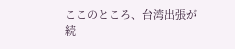ここのところ、台湾出張が続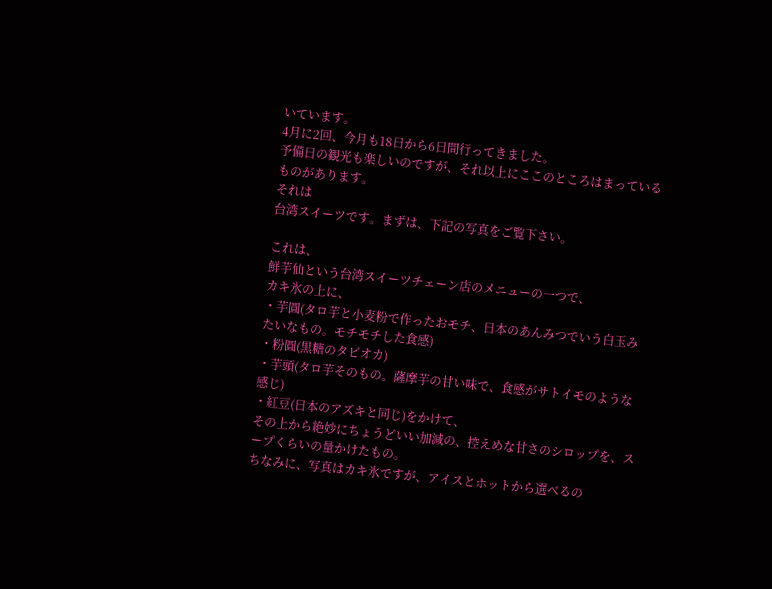いています。
4月に2回、今月も18日から6日間行ってきました。
予備日の観光も楽しいのですが、それ以上にここのところはまっているものがあります。
それは
台湾スイーツです。まずは、下記の写真をご覧下さい。

これは、
鮮芋仙という台湾スイーツチェーン店のメニューの一つで、
カキ氷の上に、
・芋圓(タロ芋と小麦粉で作ったおモチ、日本のあんみつでいう白玉みたいなもの。モチモチした食感)
・粉圓(黒糖のタピオカ)
・芋頭(タロ芋そのもの。薩摩芋の甘い味で、食感がサトイモのような感じ)
・紅豆(日本のアズキと同じ)をかけて、
その上から絶妙にちょうどいい加減の、控えめな甘さのシロップを、スープくらいの量かけたもの。
ちなみに、写真はカキ氷ですが、アイスとホットから選べるの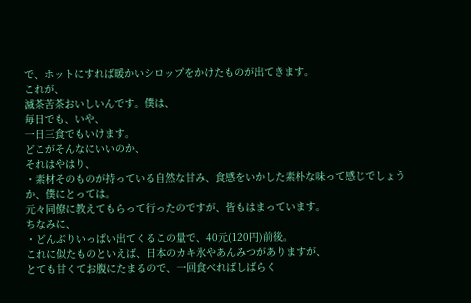で、ホットにすれば暖かいシロップをかけたものが出てきます。
これが、
滅茶苦茶おいしいんです。僕は、
毎日でも、いや、
一日三食でもいけます。
どこがそんなにいいのか、
それはやはり、
・素材そのものが持っている自然な甘み、食感をいかした素朴な味って感じでしょうか、僕にとっては。
元々同僚に教えてもらって行ったのですが、皆もはまっています。
ちなみに、
・どんぶりいっぱい出てくるこの量で、40元(120円)前後。
これに似たものといえば、日本のカキ氷やあんみつがありますが、
とても甘くてお腹にたまるので、一回食べればしばらく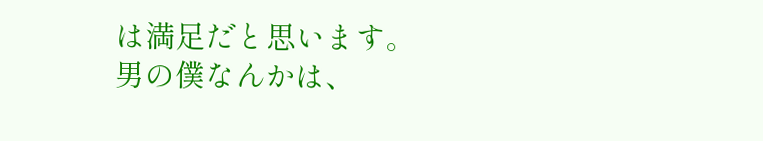は満足だと思います。
男の僕なんかは、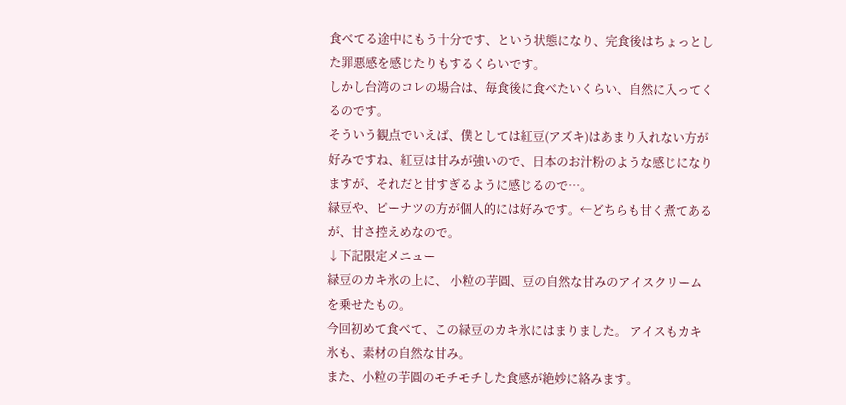食べてる途中にもう十分です、という状態になり、完食後はちょっとした罪悪感を感じたりもするくらいです。
しかし台湾のコレの場合は、毎食後に食べたいくらい、自然に入ってくるのです。
そういう観点でいえば、僕としては紅豆(アズキ)はあまり入れない方が好みですね、紅豆は甘みが強いので、日本のお汁粉のような感じになりますが、それだと甘すぎるように感じるので…。
緑豆や、ピーナツの方が個人的には好みです。←どちらも甘く煮てあるが、甘さ控えめなので。
↓下記限定メニュー
緑豆のカキ氷の上に、 小粒の芋圓、豆の自然な甘みのアイスクリームを乗せたもの。
今回初めて食べて、この緑豆のカキ氷にはまりました。 アイスもカキ氷も、素材の自然な甘み。
また、小粒の芋圓のモチモチした食感が絶妙に絡みます。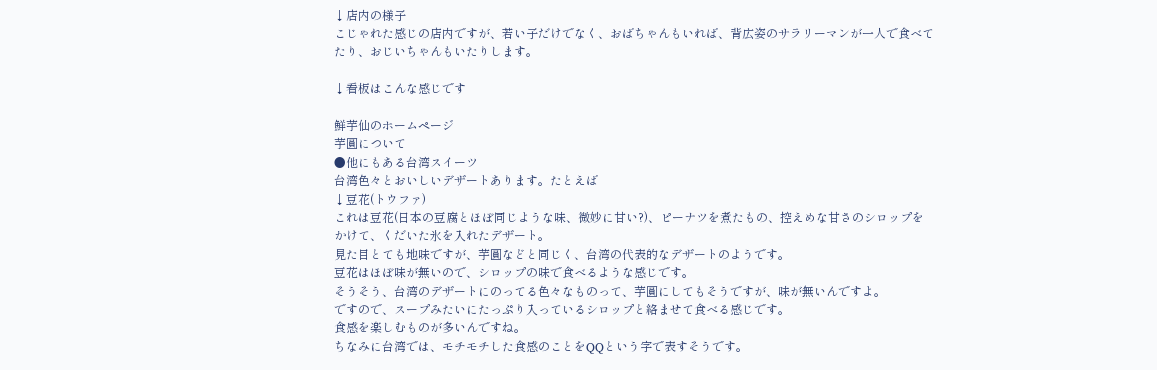↓店内の様子
こじゃれた感じの店内ですが、若い子だけでなく、おばちゃんもいれば、背広姿のサラリーマンが一人で食べてたり、おじいちゃんもいたりします。

↓看板はこんな感じです

鮮芋仙のホームページ
芋圓について
●他にもある台湾スイーツ
台湾色々とおいしいデザートあります。たとえば
↓豆花(トウファ)
これは豆花(日本の豆腐とほぼ同じような味、微妙に甘い?)、ピーナツを煮たもの、控えめな甘さのシロップをかけて、くだいた氷を入れたデザート。
見た目とても地味ですが、芋圓などと同じく、台湾の代表的なデザートのようです。
豆花はほぼ味が無いので、シロップの味で食べるような感じです。
そうそう、台湾のデザートにのってる色々なものって、芋圓にしてもそうですが、味が無いんですよ。
ですので、スープみたいにたっぷり入っているシロップと絡ませて食べる感じです。
食感を楽しむものが多いんですね。
ちなみに台湾では、モチモチした食感のことをQQという字で表すそうです。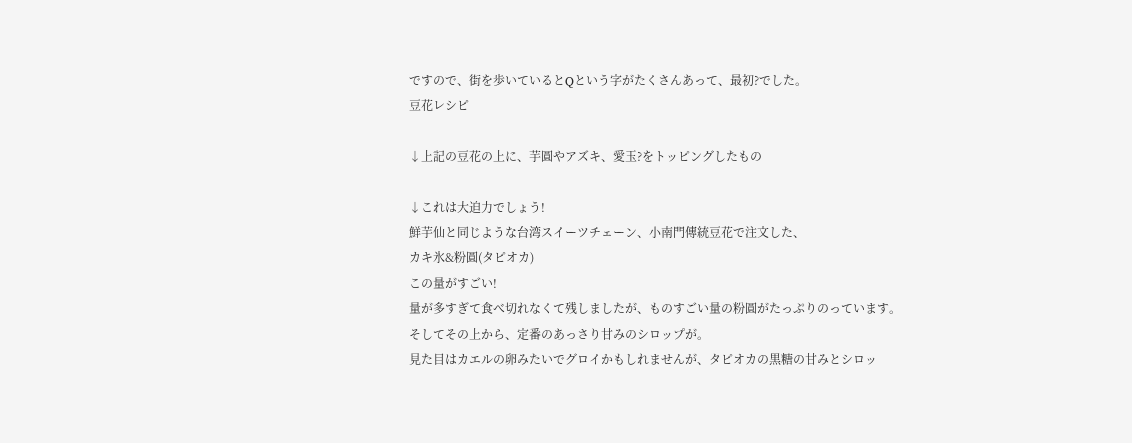ですので、街を歩いているとQという字がたくさんあって、最初?でした。
豆花レシピ

↓上記の豆花の上に、芋圓やアズキ、愛玉?をトッピングしたもの

↓これは大迫力でしょう!
鮮芋仙と同じような台湾スイーツチェーン、小南門傳統豆花で注文した、
カキ氷&粉圓(タピオカ)
この量がすごい!
量が多すぎて食べ切れなくて残しましたが、ものすごい量の粉圓がたっぷりのっています。
そしてその上から、定番のあっさり甘みのシロップが。
見た目はカエルの卵みたいでグロイかもしれませんが、タピオカの黒糖の甘みとシロッ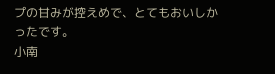プの甘みが控えめで、とてもおいしかったです。
小南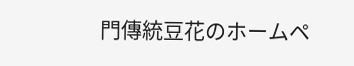門傳統豆花のホームペ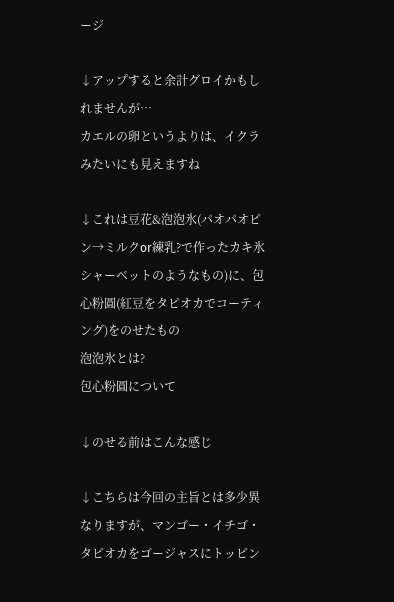ージ

↓アップすると余計グロイかもしれませんが…
カエルの卵というよりは、イクラみたいにも見えますね

↓これは豆花&泡泡氷(パオパオピン→ミルクor練乳?で作ったカキ氷シャーベットのようなもの)に、包心粉圓(紅豆をタピオカでコーティング)をのせたもの
泡泡氷とは?
包心粉圓について

↓のせる前はこんな感じ

↓こちらは今回の主旨とは多少異なりますが、マンゴー・イチゴ・タピオカをゴージャスにトッピン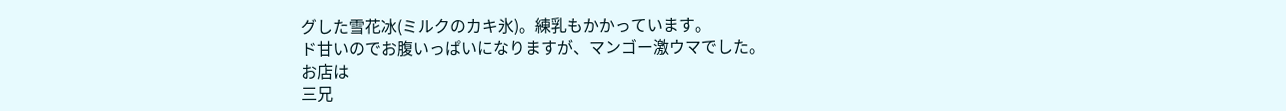グした雪花冰(ミルクのカキ氷)。練乳もかかっています。
ド甘いのでお腹いっぱいになりますが、マンゴー激ウマでした。
お店は
三兄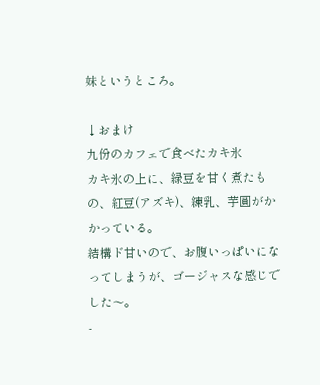妹というところ。

↓おまけ
九份のカフェで食べたカキ氷
カキ氷の上に、緑豆を甘く煮たもの、紅豆(アズキ)、練乳、芋圓がかかっている。
結構ド甘いので、お腹いっぱいになってしまうが、ゴージャスな感じでした〜。
-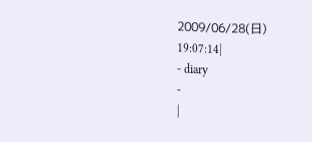2009/06/28(日) 19:07:14|
- diary
-
|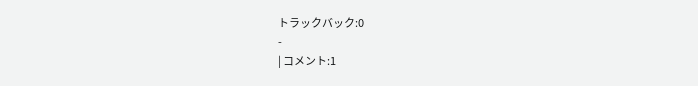トラックバック:0
-
| コメント:1